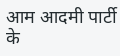आम आदमी पार्टी के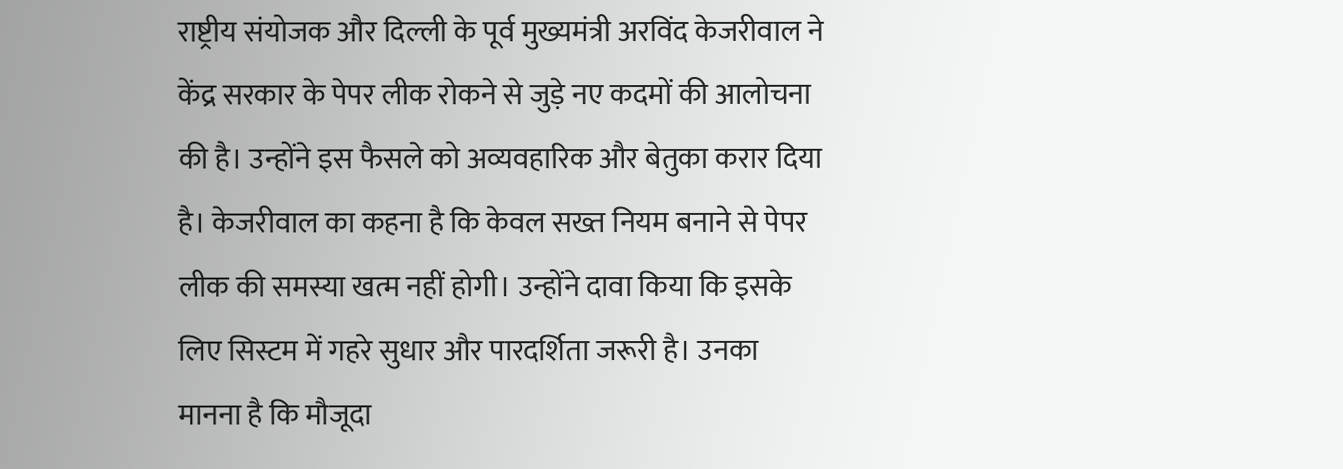राष्ट्रीय संयोजक और दिल्ली के पूर्व मुख्यमंत्री अरविंद केजरीवाल ने केंद्र सरकार के पेपर लीक रोकने से जुड़े नए कदमों की आलोचना की है। उन्होंने इस फैसले को अव्यवहारिक और बेतुका करार दिया है। केजरीवाल का कहना है कि केवल सख्त नियम बनाने से पेपर लीक की समस्या खत्म नहीं होगी। उन्होंने दावा किया कि इसके लिए सिस्टम में गहरे सुधार और पारदर्शिता जरूरी है। उनका मानना है कि मौजूदा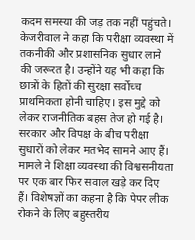कदम समस्या की जड़ तक नहीं पहुंचते। केजरीवाल ने कहा कि परीक्षा व्यवस्था में तकनीकी और प्रशासनिक सुधार लाने की जरूरत है। उन्होंने यह भी कहा कि छात्रों के हितों की सुरक्षा सर्वोच्च प्राथमिकता होनी चाहिए। इस मुद्दे को लेकर राजनीतिक बहस तेज हो गई है। सरकार और विपक्ष के बीच परीक्षा सुधारों को लेकर मतभेद सामने आए हैं। मामले ने शिक्षा व्यवस्था की विश्वसनीयता पर एक बार फिर सवाल खड़े कर दिए हैं। विशेषज्ञों का कहना है कि पेपर लीक रोकने के लिए बहुस्तरीय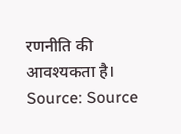रणनीति की आवश्यकता है।
Source: Source